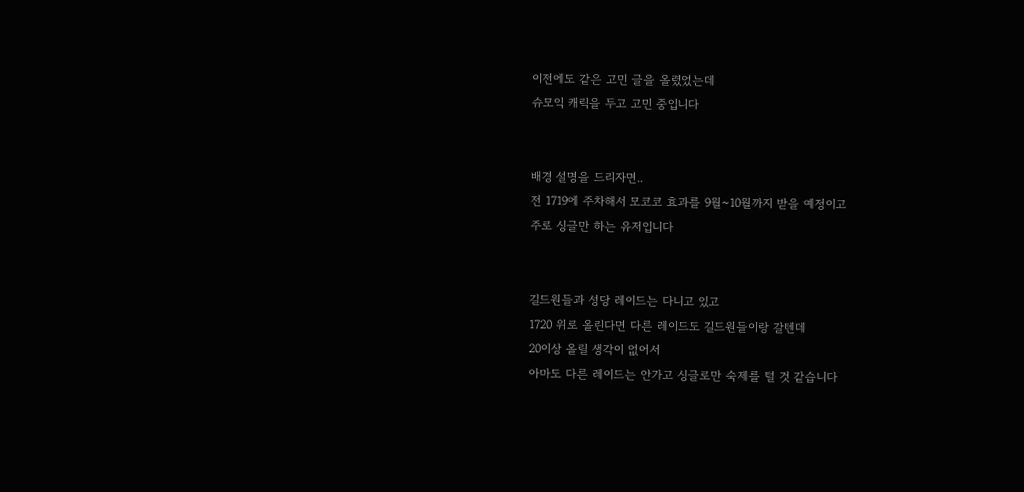이전에도 같은 고민 글을 올렸었는데
슈모익 캐릭을 두고 고민 중입니다


배경 설명을 드리자면..
전 1719에 주차해서 모코코 효과를 9월~10월까지 받을 예정이고
주로 싱글만 하는 유저입니다


길드원들과 성당 레이드는 다니고 있고
1720 위로 올린다면 다른 레이드도 길드원들이랑 갈텐데
20이상 올릴 생각이 없어서
아마도 다른 레이드는 안가고 싱글로만 숙제를 털 것 같습니다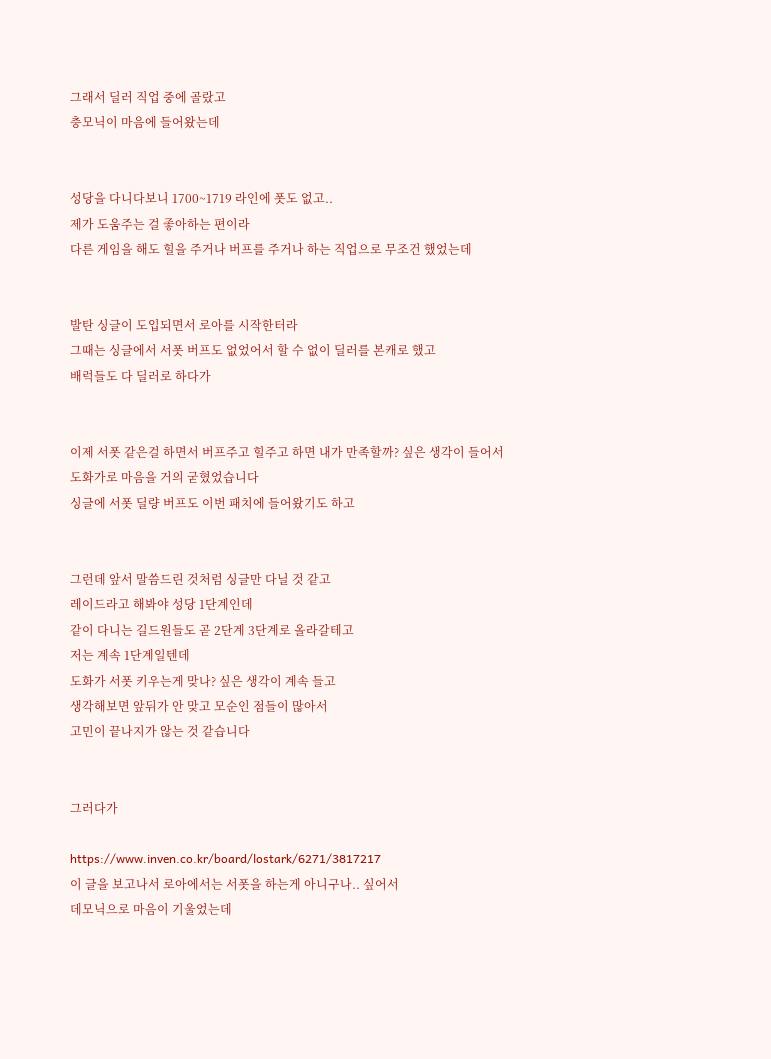그래서 딜러 직업 중에 골랐고
충모닉이 마음에 들어왔는데


성당을 다니다보니 1700~1719 라인에 폿도 없고..
제가 도움주는 걸 좋아하는 편이라
다른 게임을 해도 힐을 주거나 버프를 주거나 하는 직업으로 무조건 했었는데


발탄 싱글이 도입되면서 로아를 시작한터라
그때는 싱글에서 서폿 버프도 없었어서 할 수 없이 딜러를 본캐로 했고
배럭들도 다 딜러로 하다가


이제 서폿 같은걸 하면서 버프주고 힐주고 하면 내가 만족할까? 싶은 생각이 들어서
도화가로 마음을 거의 굳혔었습니다
싱글에 서폿 딜량 버프도 이번 패치에 들어왔기도 하고


그런데 앞서 말씀드린 것처럼 싱글만 다닐 것 같고
레이드라고 해봐야 성당 1단계인데
같이 다니는 길드원들도 곧 2단계 3단계로 올라갈테고
저는 계속 1단계일텐데
도화가 서폿 키우는게 맞나? 싶은 생각이 계속 들고
생각해보면 앞뒤가 안 맞고 모순인 점들이 많아서
고민이 끝나지가 않는 것 같습니다


그러다가

https://www.inven.co.kr/board/lostark/6271/3817217
이 글을 보고나서 로아에서는 서폿을 하는게 아니구나.. 싶어서
데모닉으로 마음이 기울었는데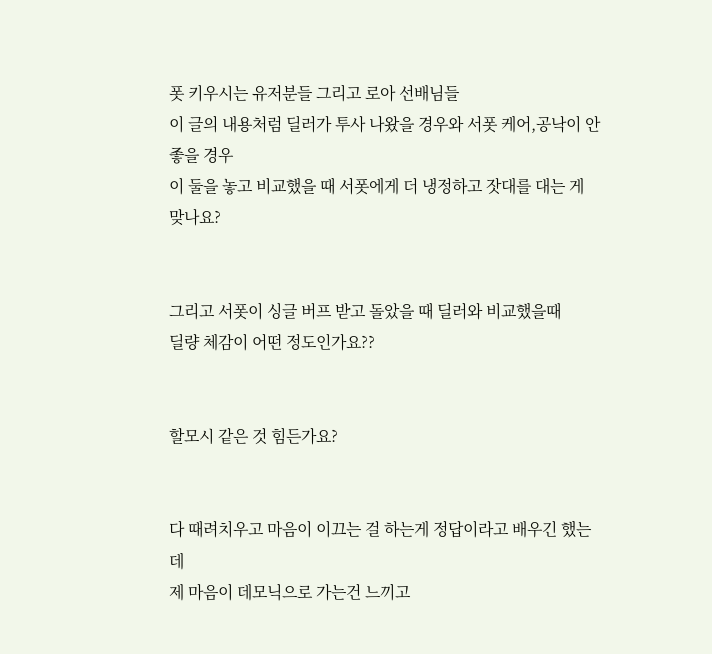폿 키우시는 유저분들 그리고 로아 선배님들
이 글의 내용처럼 딜러가 투사 나왔을 경우와 서폿 케어,공낙이 안 좋을 경우
이 둘을 놓고 비교했을 때 서폿에게 더 냉정하고 잣대를 대는 게 맞나요?


그리고 서폿이 싱글 버프 받고 돌았을 때 딜러와 비교했을때
딜량 체감이 어떤 정도인가요??


할모시 같은 것 힘든가요?


다 때려치우고 마음이 이끄는 걸 하는게 정답이라고 배우긴 했는데
제 마음이 데모닉으로 가는건 느끼고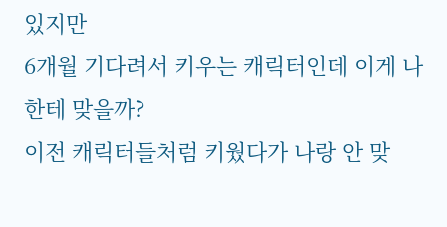있지만
6개월 기다려서 키우는 캐릭터인데 이게 나한테 맞을까?
이전 캐릭터들처럼 키웠다가 나랑 안 맞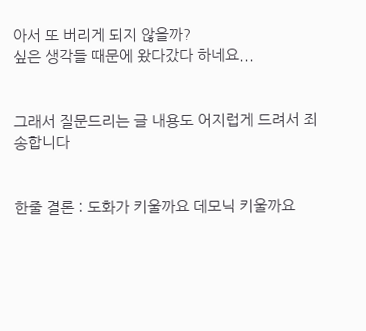아서 또 버리게 되지 않을까?
싶은 생각들 때문에 왔다갔다 하네요...


그래서 질문드리는 글 내용도 어지럽게 드려서 죄송합니다


한줄 결론 : 도화가 키울까요 데모닉 키울까요